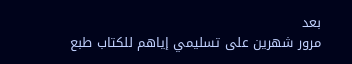بعد
مرور شهرين على تسليمي إياهم للكتاب طبع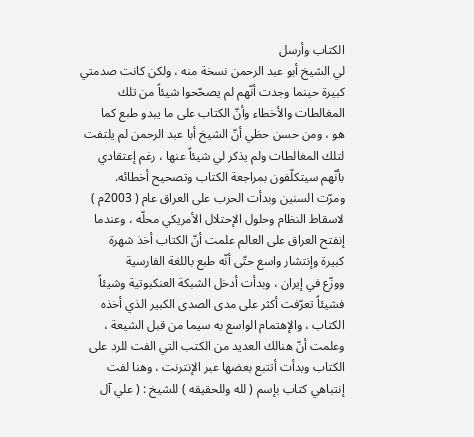الكتاب وأرسل
لي الشيخ أبو عبد الرحمن نسخة منه ، ولكن كانت صدمتي
كبيرة حينما وجدت أنّهم لم يصحّحوا شيئاً من تلك
المغالطات والأخطاء وأنّ الكتاب على ما يبدو طبع كما
هو ، ومن حسن حظي أنّ الشيخ أبا عبد الرحمن لم يلتفت
لتلك المغالطات ولم يذكر لي شيئاً عنها ، رغم إعتقادي
بأنّهم سيتكلّفون بمراجعة الكتاب وتصحيح أخطائه.
ومرّت السنين وبدأت الحرب على العراق عام ( 2003م )
لاسقاط النظام وحلول الإحتلال الأمريكي محلّه ، وعندما
إنفتح العراق على العالم علمت أنّ الكتاب أخذ شهرة
كبيرة وإنتشار واسع حتّى أنّه طبع باللغة الفارسية
ووزّع في إيران ، وبدأت أدخل الشبكة العنكبوتية وشيئاً
فشيئاً تعرّفت أكثر على مدى الصدى الكبير الذي أخذه
الكتاب ، والإهتمام الواسع به سيما من قبل الشيعة ،
وعلمت أنّ هنالك العديد من الكتب التي الفت للرد على
الكتاب وبدأت أتتبع بعضها عبر الإنترنت ، وهنا لفت
إنتباهي كتاب بإسم ( لله وللحقيقه ) للشيخ : ( علي آل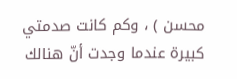محسن ) ، وكم كانت صدمتي كبيرة عندما وجدت أنّ هنالك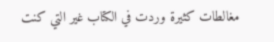مغالطات كثيرة وردت في الكتاب غير التي كنت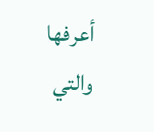أعرفها
والتي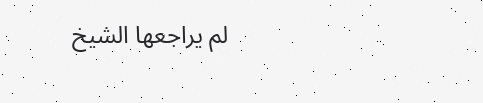لم يراجعها الشيخ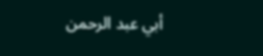أبي عبد الرحمن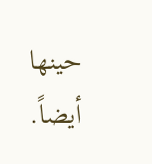حينها أيضاً.